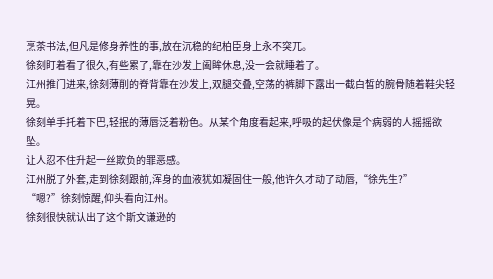烹茶书法,但凡是修身养性的事,放在沉稳的纪柏臣身上永不突兀。
徐刻盯着看了很久,有些累了,靠在沙发上阖眸休息,没一会就睡着了。
江州推门进来,徐刻薄削的脊背靠在沙发上,双腿交叠,空荡的裤脚下露出一截白皙的腕骨随着鞋尖轻晃。
徐刻单手托着下巴,轻抿的薄唇泛着粉色。从某个角度看起来,呼吸的起伏像是个病弱的人摇摇欲坠。
让人忍不住升起一丝欺负的罪恶感。
江州脱了外套,走到徐刻跟前,浑身的血液犹如凝固住一般,他许久才动了动唇,“徐先生?”
“嗯?”徐刻惊醒,仰头看向江州。
徐刻很快就认出了这个斯文谦逊的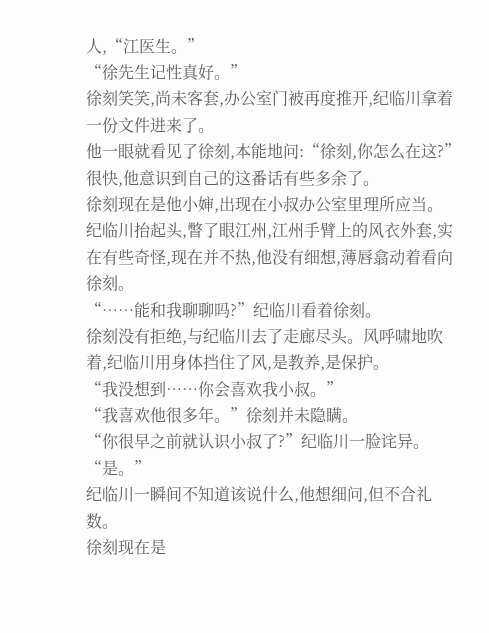人,“江医生。”
“徐先生记性真好。”
徐刻笑笑,尚未客套,办公室门被再度推开,纪临川拿着一份文件进来了。
他一眼就看见了徐刻,本能地问:“徐刻,你怎么在这?”
很快,他意识到自己的这番话有些多余了。
徐刻现在是他小婶,出现在小叔办公室里理所应当。
纪临川抬起头,瞥了眼江州,江州手臂上的风衣外套,实在有些奇怪,现在并不热,他没有细想,薄唇翕动着看向徐刻。
“……能和我聊聊吗?”纪临川看着徐刻。
徐刻没有拒绝,与纪临川去了走廊尽头。风呼啸地吹着,纪临川用身体挡住了风,是教养,是保护。
“我没想到……你会喜欢我小叔。”
“我喜欢他很多年。”徐刻并未隐瞒。
“你很早之前就认识小叔了?”纪临川一脸诧异。
“是。”
纪临川一瞬间不知道该说什么,他想细问,但不合礼数。
徐刻现在是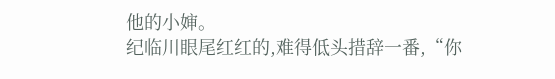他的小婶。
纪临川眼尾红红的,难得低头措辞一番,“你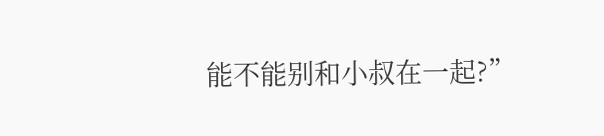能不能别和小叔在一起?”